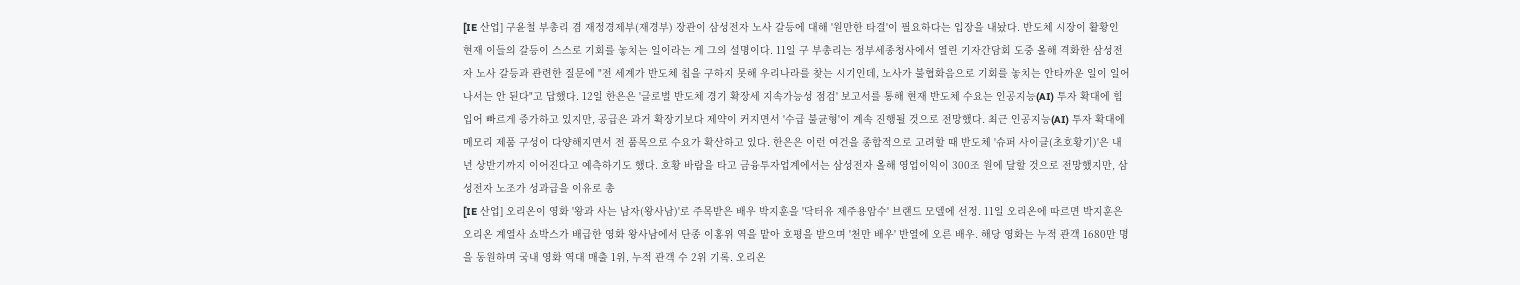[IE 산업] 구윤철 부총리 겸 재정경제부(재경부) 장관이 삼성전자 노사 갈등에 대해 '원만한 타결'이 필요하다는 입장을 내놨다. 반도체 시장이 활황인 현재 이들의 갈등이 스스로 기회를 놓치는 일이라는 게 그의 설명이다. 11일 구 부총리는 정부세종청사에서 열린 기자간담회 도중 올해 격화한 삼성전자 노사 갈등과 관련한 질문에 "전 세계가 반도체 칩을 구하지 못해 우리나라를 찾는 시기인데, 노사가 불협화음으로 기회를 놓치는 안타까운 일이 일어나서는 안 된다"고 답했다. 12일 한은은 '글로벌 반도체 경기 확장세 지속가능성 점검' 보고서를 통해 현재 반도체 수요는 인공지능(AI) 투자 확대에 힘입어 빠르게 증가하고 있지만, 공급은 과거 확장기보다 제약이 커지면서 '수급 불균형'이 계속 진행될 것으로 전망했다. 최근 인공지능(AI) 투자 확대에 메모리 제품 구성이 다양해지면서 전 품목으로 수요가 확산하고 있다. 한은은 이런 여건을 종합적으로 고려할 때 반도체 '슈퍼 사이클(초호황기)'은 내년 상반기까지 이어진다고 예측하기도 했다. 호황 바람을 타고 금융투자업계에서는 삼성전자 올해 영업이익이 300조 원에 달할 것으로 전망했지만, 삼성전자 노조가 성과급을 이유로 총
[IE 산업] 오리온이 영화 '왕과 사는 남자(왕사남)'로 주목받은 배우 박지훈을 '닥터유 제주용암수' 브랜드 모델에 선정. 11일 오리온에 따르면 박지훈은 오리온 계열사 쇼박스가 배급한 영화 왕사남에서 단종 이홍위 역을 맡아 호평을 받으며 '천만 배우' 반열에 오른 배우. 해당 영화는 누적 관객 1680만 명을 동원하며 국내 영화 역대 매출 1위, 누적 관객 수 2위 기록. 오리온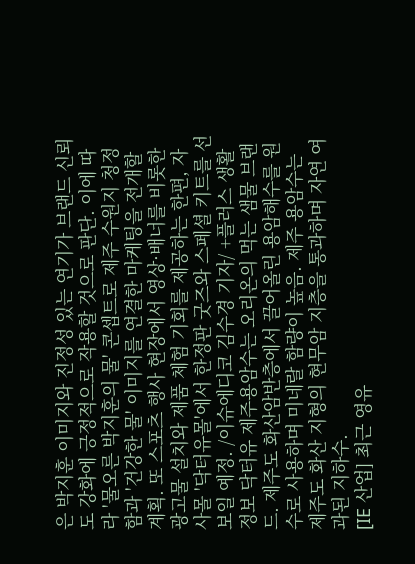은 박지훈 이미지와 진정성 있는 연기가 브랜드 신뢰도 강화에 긍정적으로 작용할 것으로 판단. 이에 따라 '물오른 박지훈의 물' 콘셉트로 제주 수원지 청정함과 '건강한 물' 이미지를 연결한 마케팅을 전개할 계획. 또 스포츠 행사 현장에서 영상·배너를 비롯한 광고물 설치와 제품 체험 기회를 제공하는 한편, 자사몰 '닥터유몰'에서 한정판 굿즈와 스페셜 키트를 선보일 예정. /이슈에디코 김수경 기자/ +플러스 생활정보 닥터유 제주용암수는 오리온의 먹는 샘물 브랜드. 제주도 화산암반층에서 끌어올린 용암해수를 원수로 사용하며 미네랄 함량이 높음. 제주 용암수는 제주도 화산 지형의 현무암 지층을 통과하며 자연 여과된 지하수.
[IE 산업] 최근 영유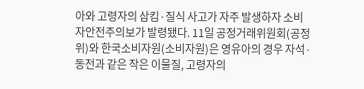아와 고령자의 삼킴·질식 사고가 자주 발생하자 소비자안전주의보가 발령됐다. 11일 공정거래위원회(공정위)와 한국소비자원(소비자원)은 영유아의 경우 자석·동전과 같은 작은 이물질, 고령자의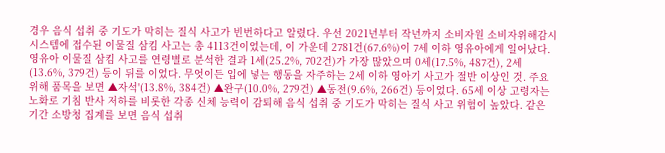경우 음식 섭취 중 기도가 막히는 질식 사고가 빈번하다고 알렸다. 우선 2021년부터 작년까지 소비자원 소비자위해감시시스템에 접수된 이물질 삼킴 사고는 총 4113건이었는데, 이 가운데 2781건(67.6%)이 7세 이하 영유아에게 일어났다. 영유아 이물질 삼킴 사고를 연령별로 분석한 결과 1세(25.2%, 702건)가 가장 많았으며 0세(17.5%, 487건), 2세(13.6%, 379건) 등이 뒤를 이었다. 무엇이든 입에 넣는 행동을 자주하는 2세 이하 영아기 사고가 절반 이상인 것. 주요 위해 품목을 보면 ▲자석'(13.8%, 384건) ▲완구(10.0%, 279건) ▲동전(9.6%, 266건) 등이었다. 65세 이상 고령자는 노화로 기침 반사 저하를 비롯한 각종 신체 능력이 감퇴해 음식 섭취 중 기도가 막히는 질식 사고 위험이 높았다. 같은 기간 소방청 집계를 보면 음식 섭취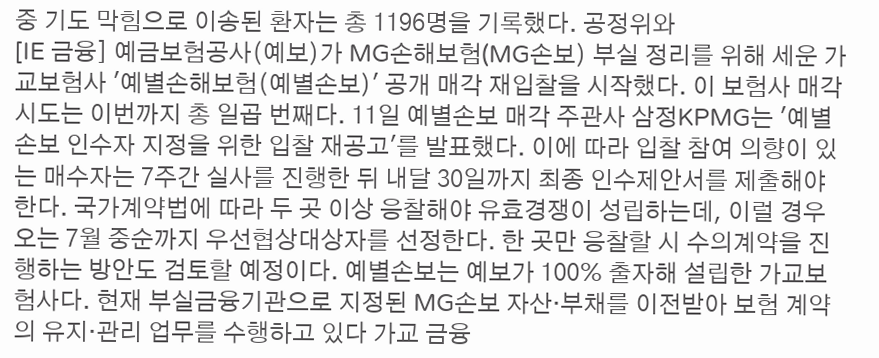중 기도 막힘으로 이송된 환자는 총 1196명을 기록했다. 공정위와
[IE 금융] 예금보험공사(예보)가 MG손해보험(MG손보) 부실 정리를 위해 세운 가교보험사 '예별손해보험(예별손보)' 공개 매각 재입찰을 시작했다. 이 보험사 매각 시도는 이번까지 총 일곱 번째다. 11일 예별손보 매각 주관사 삼정KPMG는 '예별손보 인수자 지정을 위한 입찰 재공고'를 발표했다. 이에 따라 입찰 참여 의향이 있는 매수자는 7주간 실사를 진행한 뒤 내달 30일까지 최종 인수제안서를 제출해야 한다. 국가계약법에 따라 두 곳 이상 응찰해야 유효경쟁이 성립하는데, 이럴 경우 오는 7월 중순까지 우선협상대상자를 선정한다. 한 곳만 응찰할 시 수의계약을 진행하는 방안도 검토할 예정이다. 예별손보는 예보가 100% 출자해 설립한 가교보험사다. 현재 부실금융기관으로 지정된 MG손보 자산·부채를 이전받아 보험 계약의 유지·관리 업무를 수행하고 있다 가교 금융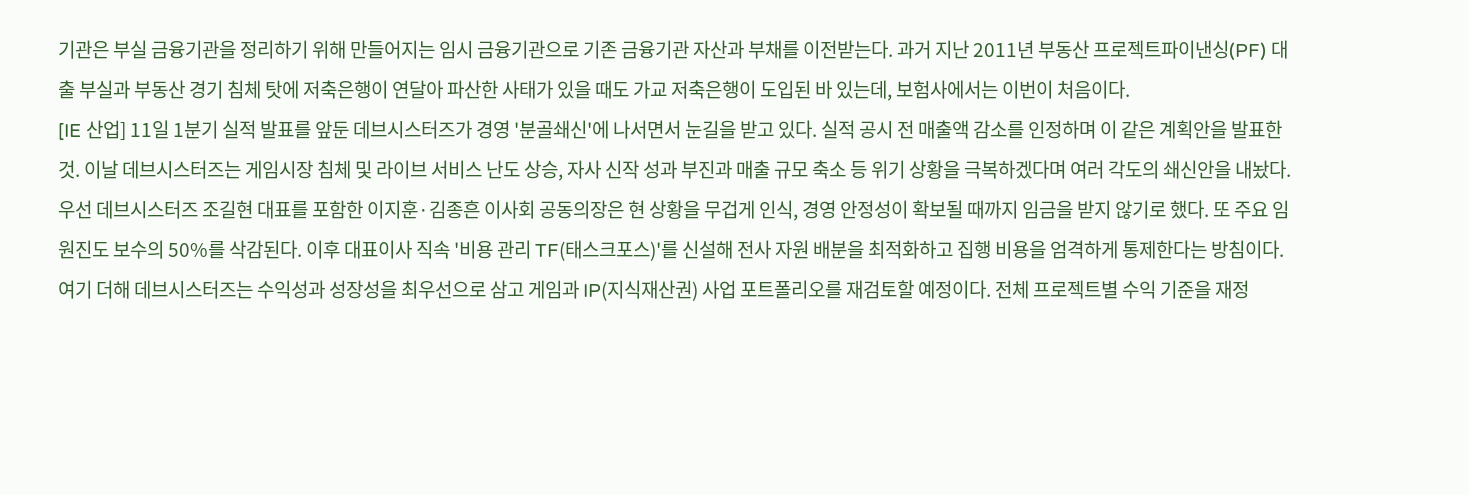기관은 부실 금융기관을 정리하기 위해 만들어지는 임시 금융기관으로 기존 금융기관 자산과 부채를 이전받는다. 과거 지난 2011년 부동산 프로젝트파이낸싱(PF) 대출 부실과 부동산 경기 침체 탓에 저축은행이 연달아 파산한 사태가 있을 때도 가교 저축은행이 도입된 바 있는데, 보험사에서는 이번이 처음이다.
[IE 산업] 11일 1분기 실적 발표를 앞둔 데브시스터즈가 경영 '분골쇄신'에 나서면서 눈길을 받고 있다. 실적 공시 전 매출액 감소를 인정하며 이 같은 계획안을 발표한 것. 이날 데브시스터즈는 게임시장 침체 및 라이브 서비스 난도 상승, 자사 신작 성과 부진과 매출 규모 축소 등 위기 상황을 극복하겠다며 여러 각도의 쇄신안을 내놨다. 우선 데브시스터즈 조길현 대표를 포함한 이지훈·김종흔 이사회 공동의장은 현 상황을 무겁게 인식, 경영 안정성이 확보될 때까지 임금을 받지 않기로 했다. 또 주요 임원진도 보수의 50%를 삭감된다. 이후 대표이사 직속 '비용 관리 TF(태스크포스)'를 신설해 전사 자원 배분을 최적화하고 집행 비용을 엄격하게 통제한다는 방침이다. 여기 더해 데브시스터즈는 수익성과 성장성을 최우선으로 삼고 게임과 IP(지식재산권) 사업 포트폴리오를 재검토할 예정이다. 전체 프로젝트별 수익 기준을 재정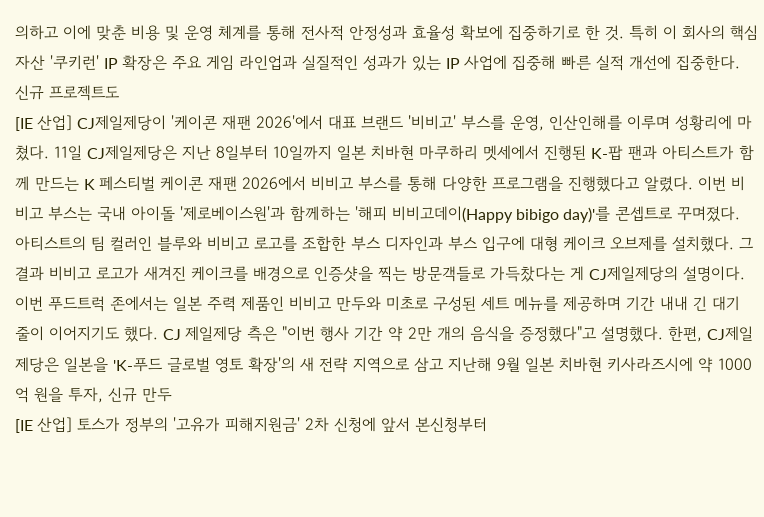의하고 이에 맞춘 비용 및 운영 체계를 통해 전사적 안정성과 효율성 확보에 집중하기로 한 것. 특히 이 회사의 핵심 자산 '쿠키런' IP 확장은 주요 게임 라인업과 실질적인 성과가 있는 IP 사업에 집중해 빠른 실적 개선에 집중한다. 신규 프로젝트도
[IE 산업] CJ제일제당이 '케이콘 재팬 2026'에서 대표 브랜드 '비비고' 부스를 운영, 인산인해를 이루며 성황리에 마쳤다. 11일 CJ제일제당은 지난 8일부터 10일까지 일본 치바현 마쿠하리 멧세에서 진행된 K-팝 팬과 아티스트가 함께 만드는 K 페스티벌 케이콘 재팬 2026에서 비비고 부스를 통해 다양한 프로그램을 진행했다고 알렸다. 이번 비비고 부스는 국내 아이돌 '제로베이스원'과 함께하는 '해피 비비고데이(Happy bibigo day)'를 콘셉트로 꾸며졌다. 아티스트의 팀 컬러인 블루와 비비고 로고를 조합한 부스 디자인과 부스 입구에 대형 케이크 오브제를 설치했다. 그 결과 비비고 로고가 새겨진 케이크를 배경으로 인증샷을 찍는 방문객들로 가득찼다는 게 CJ제일제당의 설명이다. 이번 푸드트럭 존에서는 일본 주력 제품인 비비고 만두와 미초로 구성된 세트 메뉴를 제공하며 기간 내내 긴 대기 줄이 이어지기도 했다. CJ 제일제당 측은 "이번 행사 기간 약 2만 개의 음식을 증정했다"고 설명했다. 한편, CJ제일제당은 일본을 'K-푸드 글로벌 영토 확장'의 새 전략 지역으로 삼고 지난해 9월 일본 치바현 키사라즈시에 약 1000억 원을 투자, 신규 만두
[IE 산업] 토스가 정부의 '고유가 피해지원금' 2차 신청에 앞서 본신청부터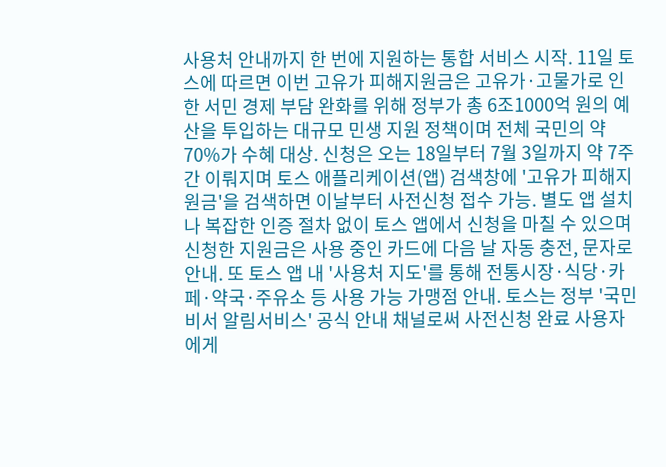사용처 안내까지 한 번에 지원하는 통합 서비스 시작. 11일 토스에 따르면 이번 고유가 피해지원금은 고유가·고물가로 인한 서민 경제 부담 완화를 위해 정부가 총 6조1000억 원의 예산을 투입하는 대규모 민생 지원 정책이며 전체 국민의 약 70%가 수혜 대상. 신청은 오는 18일부터 7월 3일까지 약 7주간 이뤄지며 토스 애플리케이션(앱) 검색창에 '고유가 피해지원금'을 검색하면 이날부터 사전신청 접수 가능. 별도 앱 설치나 복잡한 인증 절차 없이 토스 앱에서 신청을 마칠 수 있으며 신청한 지원금은 사용 중인 카드에 다음 날 자동 충전, 문자로 안내. 또 토스 앱 내 '사용처 지도'를 통해 전통시장·식당·카페·약국·주유소 등 사용 가능 가맹점 안내. 토스는 정부 '국민비서 알림서비스' 공식 안내 채널로써 사전신청 완료 사용자에게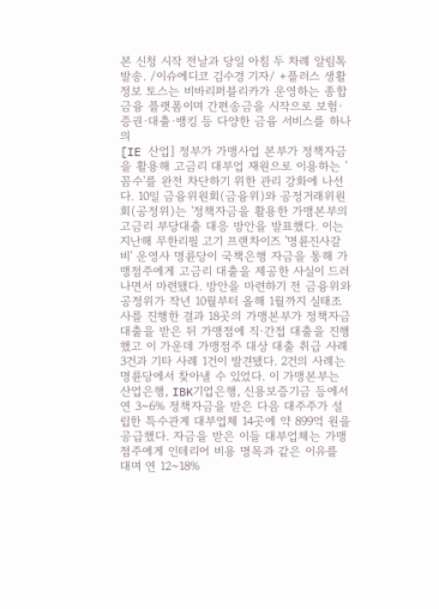본 신청 시작 전날과 당일 아침 두 차례 알림톡 발송. /이슈에디코 김수경 기자/ +플러스 생활정보 토스는 비바리퍼블리카가 운영하는 종합 금융 플랫폼이며 간편송금을 시작으로 보험·증권·대출·뱅킹 등 다양한 금융 서비스를 하나의
[IE 산업] 정부가 가맹사업 본부가 정책자금을 활용해 고금리 대부업 재원으로 이용하는 '꼼수'를 완전 차단하기 위한 관리 강화에 나선다. 10일 금융위원회(금융위)와 공정거래위원회(공정위)는 '정책자금을 활용한 가맹본부의 고금리 부당대출 대응 방안을 발표했다. 이는 지난해 무한리필 고기 프랜차이즈 '명륜진사갈비' 운영사 명륜당이 국책은행 자금을 통해 가맹점주에게 고금리 대출을 제공한 사실이 드러나면서 마련됐다. 방안을 마련하기 전 금융위와 공정위가 작년 10월부터 올해 1월까지 실태조사를 진행한 결과 18곳의 가맹본부가 정책자금대출을 받은 뒤 가맹점에 직·간접 대출을 진행했고 이 가운데 가맹점주 대상 대출 취급 사례 3건과 기타 사례 1건이 발견됐다. 2건의 사례는 명륜당에서 찾아낼 수 있었다. 이 가맹본부는 산업은행, IBK기업은행, 신용보증기금 등에서 연 3~6% 정책자금을 받은 다음 대주주가 설립한 특수관계 대부업체 14곳에 약 899억 원을 공급했다. 자금을 받은 이들 대부업체는 가맹점주에게 인테리어 비용 명목과 같은 이유를 대며 연 12~18%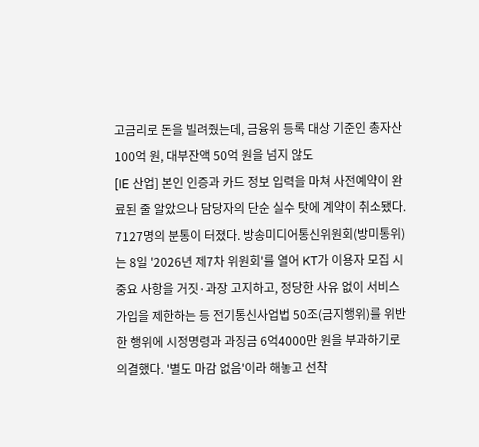고금리로 돈을 빌려줬는데, 금융위 등록 대상 기준인 총자산 100억 원, 대부잔액 50억 원을 넘지 않도
[IE 산업] 본인 인증과 카드 정보 입력을 마쳐 사전예약이 완료된 줄 알았으나 담당자의 단순 실수 탓에 계약이 취소됐다. 7127명의 분통이 터졌다. 방송미디어통신위원회(방미통위)는 8일 '2026년 제7차 위원회'를 열어 KT가 이용자 모집 시 중요 사항을 거짓·과장 고지하고, 정당한 사유 없이 서비스 가입을 제한하는 등 전기통신사업법 50조(금지행위)를 위반한 행위에 시정명령과 과징금 6억4000만 원을 부과하기로 의결했다. '별도 마감 없음'이라 해놓고 선착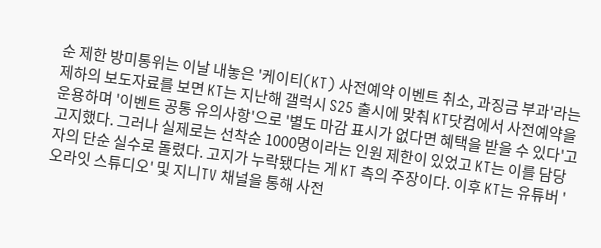순 제한 방미통위는 이날 내놓은 '케이티(KT) 사전예약 이벤트 취소, 과징금 부과'라는 제하의 보도자료를 보면 KT는 지난해 갤럭시 S25 출시에 맞춰 KT닷컴에서 사전예약을 운용하며 '이벤트 공통 유의사항'으로 '별도 마감 표시가 없다면 혜택을 받을 수 있다'고 고지했다. 그러나 실제로는 선착순 1000명이라는 인원 제한이 있었고 KT는 이를 담당자의 단순 실수로 돌렸다. 고지가 누락됐다는 게 KT 측의 주장이다. 이후 KT는 유튜버 '오라잇 스튜디오' 및 지니TV 채널을 통해 사전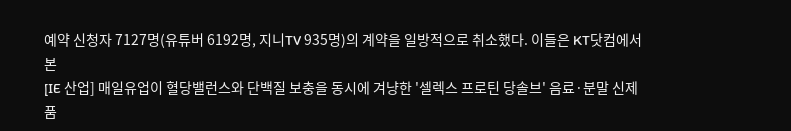예약 신청자 7127명(유튜버 6192명, 지니TV 935명)의 계약을 일방적으로 취소했다. 이들은 KT닷컴에서 본
[IE 산업] 매일유업이 혈당밸런스와 단백질 보충을 동시에 겨냥한 '셀렉스 프로틴 당솔브' 음료·분말 신제품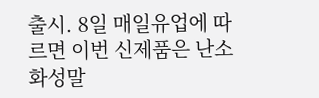출시. 8일 매일유업에 따르면 이번 신제품은 난소화성말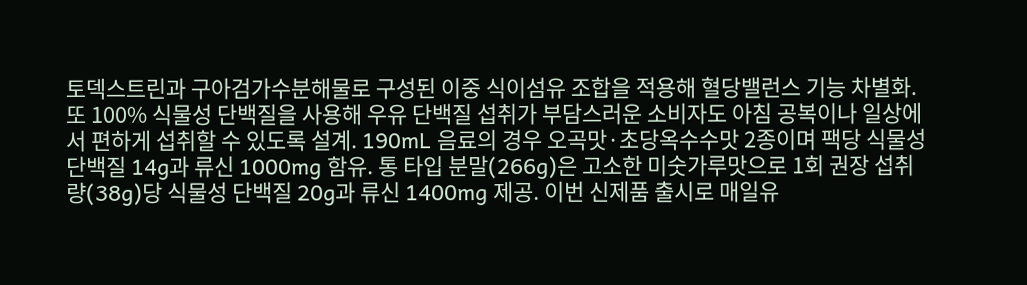토덱스트린과 구아검가수분해물로 구성된 이중 식이섬유 조합을 적용해 혈당밸런스 기능 차별화. 또 100% 식물성 단백질을 사용해 우유 단백질 섭취가 부담스러운 소비자도 아침 공복이나 일상에서 편하게 섭취할 수 있도록 설계. 190mL 음료의 경우 오곡맛·초당옥수수맛 2종이며 팩당 식물성 단백질 14g과 류신 1000mg 함유. 통 타입 분말(266g)은 고소한 미숫가루맛으로 1회 권장 섭취량(38g)당 식물성 단백질 20g과 류신 1400mg 제공. 이번 신제품 출시로 매일유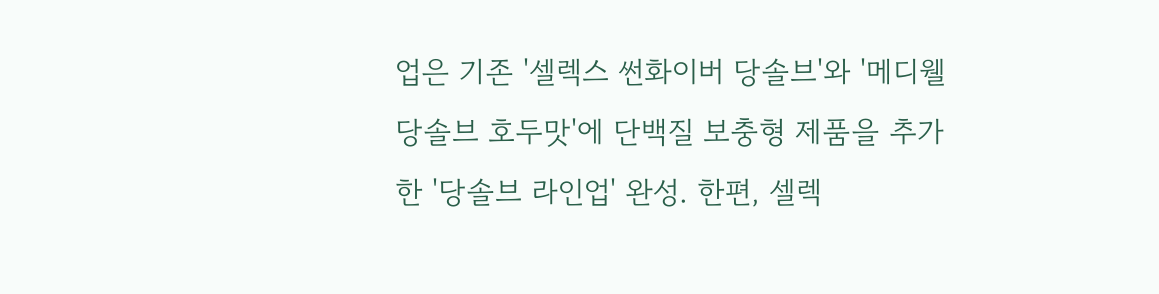업은 기존 '셀렉스 썬화이버 당솔브'와 '메디웰 당솔브 호두맛'에 단백질 보충형 제품을 추가한 '당솔브 라인업' 완성. 한편, 셀렉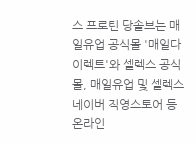스 프로틴 당솔브는 매일유업 공식몰 '매일다이렉트'와 셀렉스 공식몰, 매일유업 및 셀렉스 네이버 직영스토어 등 온라인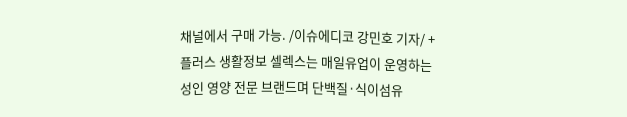채널에서 구매 가능. /이슈에디코 강민호 기자/ +플러스 생활정보 셀렉스는 매일유업이 운영하는 성인 영양 전문 브랜드며 단백질·식이섬유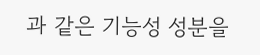과 같은 기능성 성분을